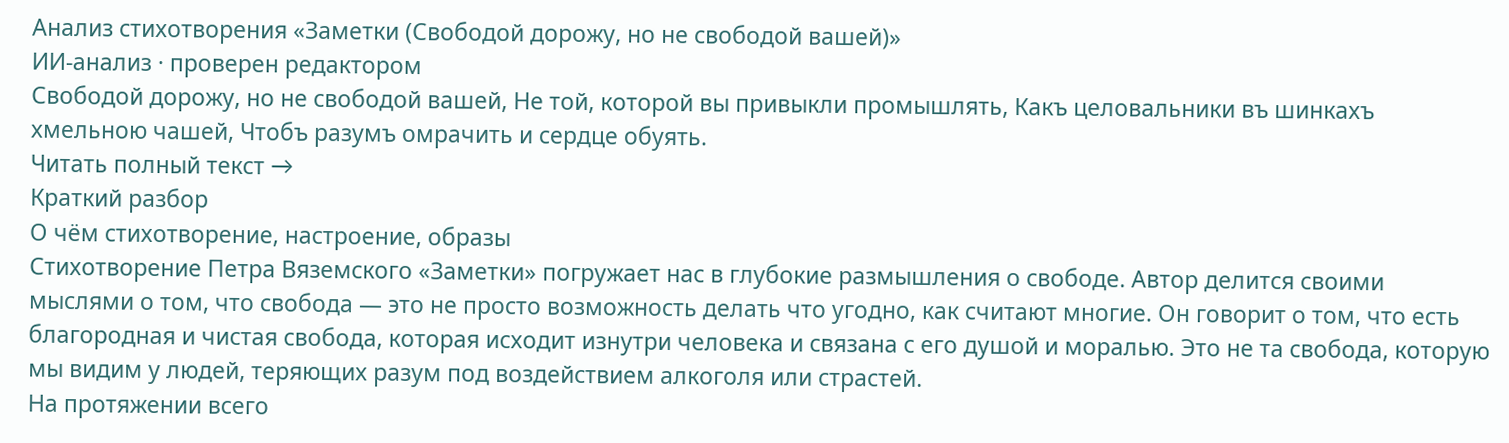Анализ стихотворения «Заметки (Свободой дорожу, но не свободой вашей)»
ИИ-анализ · проверен редактором
Свободой дорожу, но не свободой вашей, Не той, которой вы привыкли промышлять, Какъ целовальники въ шинкахъ хмельною чашей, Чтобъ разумъ омрачить и сердце обуять.
Читать полный текст →
Краткий разбор
О чём стихотворение, настроение, образы
Стихотворение Петра Вяземского «Заметки» погружает нас в глубокие размышления о свободе. Автор делится своими мыслями о том, что свобода — это не просто возможность делать что угодно, как считают многие. Он говорит о том, что есть благородная и чистая свобода, которая исходит изнутри человека и связана с его душой и моралью. Это не та свобода, которую мы видим у людей, теряющих разум под воздействием алкоголя или страстей.
На протяжении всего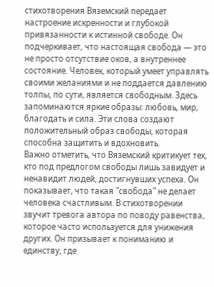стихотворения Вяземский передает настроение искренности и глубокой привязанности к истинной свободе. Он подчеркивает, что настоящая свобода — это не просто отсутствие оков, а внутреннее состояние. Человек, который умеет управлять своими желаниями и не поддается давлению толпы, по сути, является свободным. Здесь запоминаются яркие образы: любовь, мир, благодать и сила. Эти слова создают положительный образ свободы, которая способна защитить и вдохновить.
Важно отметить, что Вяземский критикует тех, кто под предлогом свободы лишь завидует и ненавидит людей, достигнувших успеха. Он показывает, что такая "свобода" не делает человека счастливым. В стихотворении звучит тревога автора по поводу равенства, которое часто используется для унижения других. Он призывает к пониманию и единству, где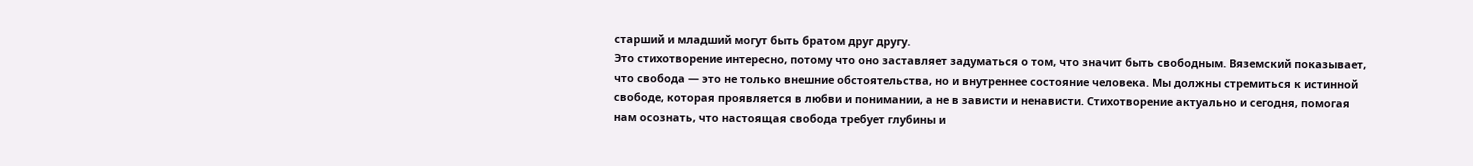старший и младший могут быть братом друг другу.
Это стихотворение интересно, потому что оно заставляет задуматься о том, что значит быть свободным. Вяземский показывает, что свобода — это не только внешние обстоятельства, но и внутреннее состояние человека. Мы должны стремиться к истинной свободе, которая проявляется в любви и понимании, а не в зависти и ненависти. Стихотворение актуально и сегодня, помогая нам осознать, что настоящая свобода требует глубины и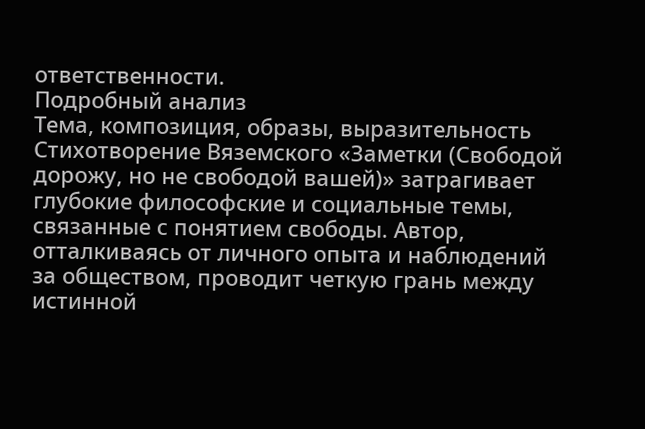ответственности.
Подробный анализ
Тема, композиция, образы, выразительность
Стихотворение Вяземского «Заметки (Свободой дорожу, но не свободой вашей)» затрагивает глубокие философские и социальные темы, связанные с понятием свободы. Автор, отталкиваясь от личного опыта и наблюдений за обществом, проводит четкую грань между истинной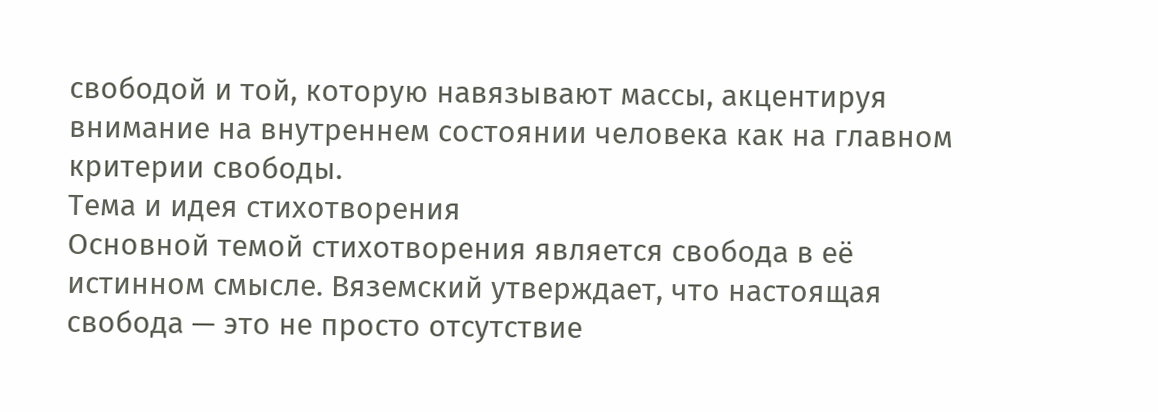свободой и той, которую навязывают массы, акцентируя внимание на внутреннем состоянии человека как на главном критерии свободы.
Тема и идея стихотворения
Основной темой стихотворения является свобода в её истинном смысле. Вяземский утверждает, что настоящая свобода — это не просто отсутствие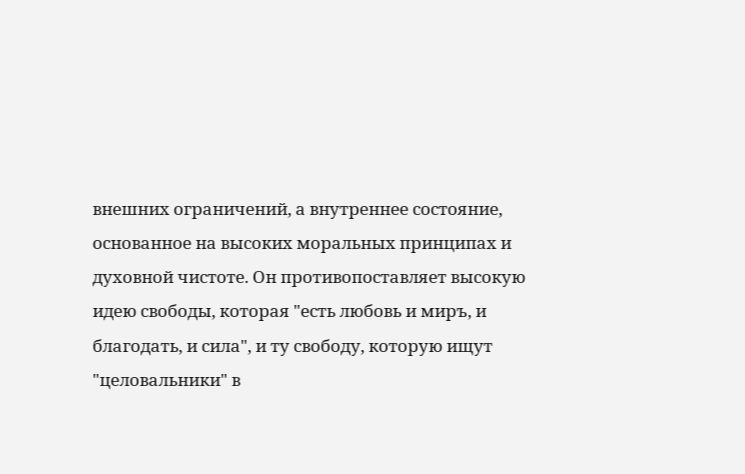внешних ограничений, а внутреннее состояние, основанное на высоких моральных принципах и духовной чистоте. Он противопоставляет высокую идею свободы, которая "есть любовь и миръ, и благодать, и сила", и ту свободу, которую ищут "целовальники" в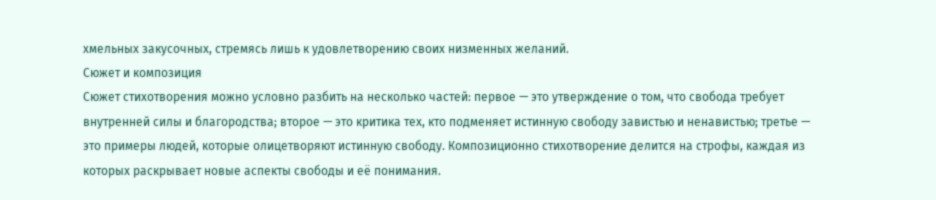хмельных закусочных, стремясь лишь к удовлетворению своих низменных желаний.
Сюжет и композиция
Сюжет стихотворения можно условно разбить на несколько частей: первое — это утверждение о том, что свобода требует внутренней силы и благородства; второе — это критика тех, кто подменяет истинную свободу завистью и ненавистью; третье — это примеры людей, которые олицетворяют истинную свободу. Композиционно стихотворение делится на строфы, каждая из которых раскрывает новые аспекты свободы и её понимания.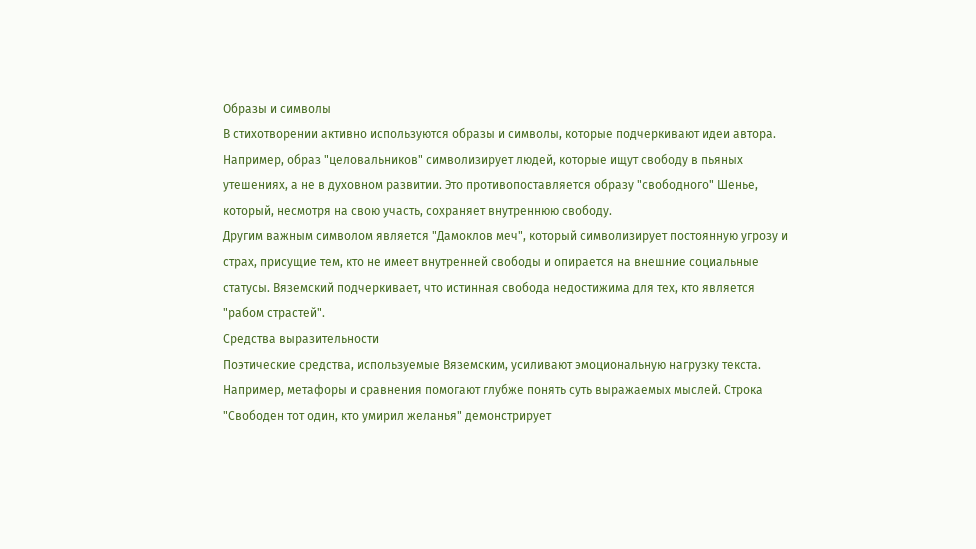Образы и символы
В стихотворении активно используются образы и символы, которые подчеркивают идеи автора. Например, образ "целовальников" символизирует людей, которые ищут свободу в пьяных утешениях, а не в духовном развитии. Это противопоставляется образу "свободного" Шенье, который, несмотря на свою участь, сохраняет внутреннюю свободу.
Другим важным символом является "Дамоклов меч", который символизирует постоянную угрозу и страх, присущие тем, кто не имеет внутренней свободы и опирается на внешние социальные статусы. Вяземский подчеркивает, что истинная свобода недостижима для тех, кто является "рабом страстей".
Средства выразительности
Поэтические средства, используемые Вяземским, усиливают эмоциональную нагрузку текста. Например, метафоры и сравнения помогают глубже понять суть выражаемых мыслей. Строка "Свободен тот один, кто умирил желанья" демонстрирует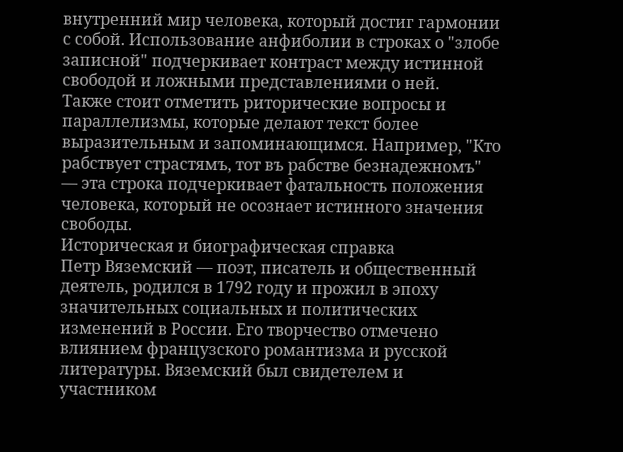внутренний мир человека, который достиг гармонии с собой. Использование анфиболии в строках о "злобе записной" подчеркивает контраст между истинной свободой и ложными представлениями о ней.
Также стоит отметить риторические вопросы и параллелизмы, которые делают текст более выразительным и запоминающимся. Например, "Кто рабствует страстямъ, тот въ рабстве безнадежномъ" — эта строка подчеркивает фатальность положения человека, который не осознает истинного значения свободы.
Историческая и биографическая справка
Петр Вяземский — поэт, писатель и общественный деятель, родился в 1792 году и прожил в эпоху значительных социальных и политических изменений в России. Его творчество отмечено влиянием французского романтизма и русской литературы. Вяземский был свидетелем и участником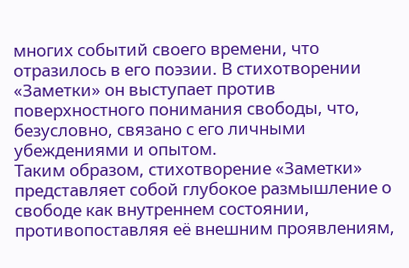многих событий своего времени, что отразилось в его поэзии. В стихотворении «Заметки» он выступает против поверхностного понимания свободы, что, безусловно, связано с его личными убеждениями и опытом.
Таким образом, стихотворение «Заметки» представляет собой глубокое размышление о свободе как внутреннем состоянии, противопоставляя её внешним проявлениям,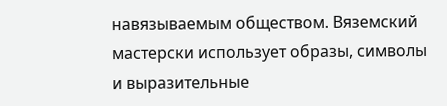навязываемым обществом. Вяземский мастерски использует образы, символы и выразительные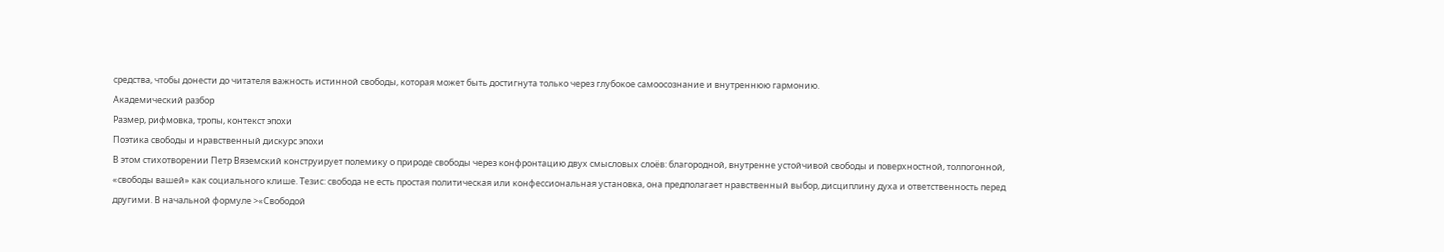средства, чтобы донести до читателя важность истинной свободы, которая может быть достигнута только через глубокое самоосознание и внутреннюю гармонию.
Академический разбор
Размер, рифмовка, тропы, контекст эпохи
Поэтика свободы и нравственный дискурс эпохи
В этом стихотворении Петр Вяземский конструирует полемику о природе свободы через конфронтацию двух смысловых слоёв: благородной, внутренне устойчивой свободы и поверхностной, толпогонной, «свободы вашей» как социального клише. Тезис: свобода не есть простая политическая или конфессиональная установка, она предполагает нравственный выбор, дисциплину духа и ответственность перед другими. В начальной формуле >«Свободой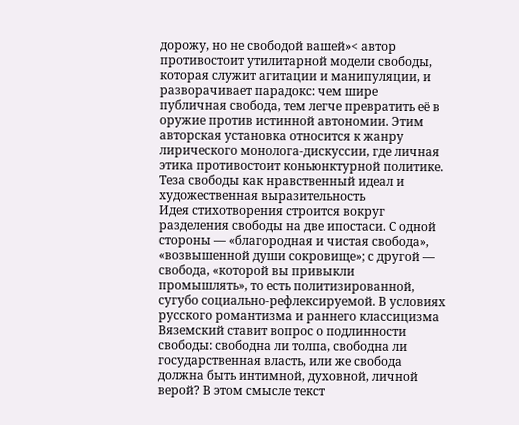дорожу, но не свободой вашей»< автор противостоит утилитарной модели свободы, которая служит агитации и манипуляции, и разворачивает парадокс: чем шире публичная свобода, тем легче превратить её в оружие против истинной автономии. Этим авторская установка относится к жанру лирического монолога-дискуссии, где личная этика противостоит коньюнктурной политике.
Теза свободы как нравственный идеал и художественная выразительность
Идея стихотворения строится вокруг разделения свободы на две ипостаси. С одной стороны — «благородная и чистая свобода», «возвышенной души сокровище»; с другой — свобода, «которой вы привыкли промышлять», то есть политизированной, сугубо социально-рефлексируемой. В условиях русского романтизма и раннего классицизма Вяземский ставит вопрос о подлинности свободы: свободна ли толпа, свободна ли государственная власть, или же свобода должна быть интимной, духовной, личной верой? В этом смысле текст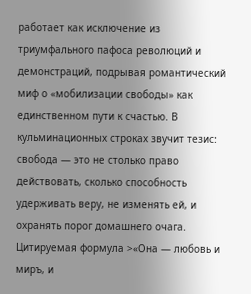работает как исключение из триумфального пафоса революций и демонстраций, подрывая романтический миф о «мобилизации свободы» как единственном пути к счастью. В кульминационных строках звучит тезис: свобода — это не столько право действовать, сколько способность удерживать веру, не изменять ей, и охранять порог домашнего очага. Цитируемая формула >«Она — любовь и миръ, и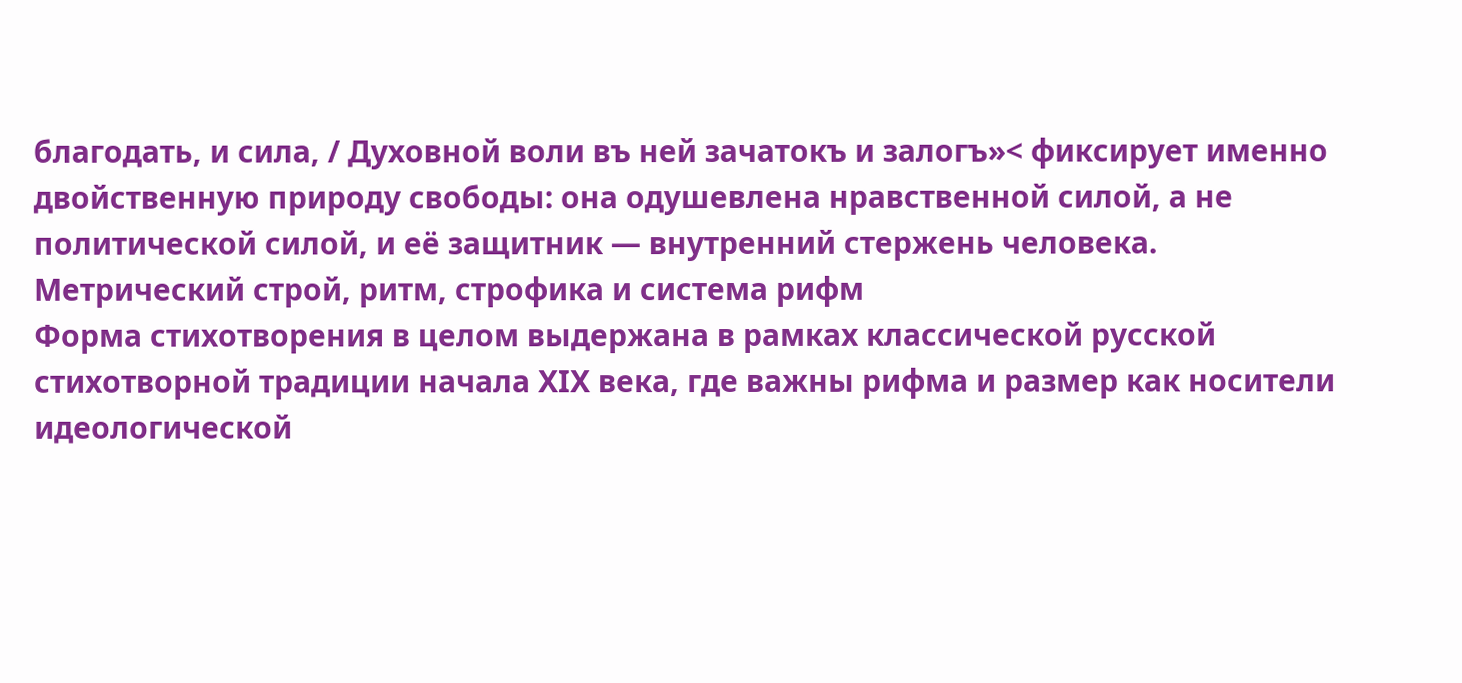благодать, и сила, / Духовной воли въ ней зачатокъ и залогъ»< фиксирует именно двойственную природу свободы: она одушевлена нравственной силой, а не политической силой, и её защитник — внутренний стержень человека.
Метрический строй, ритм, строфика и система рифм
Форма стихотворения в целом выдержана в рамках классической русской стихотворной традиции начала XIX века, где важны рифма и размер как носители идеологической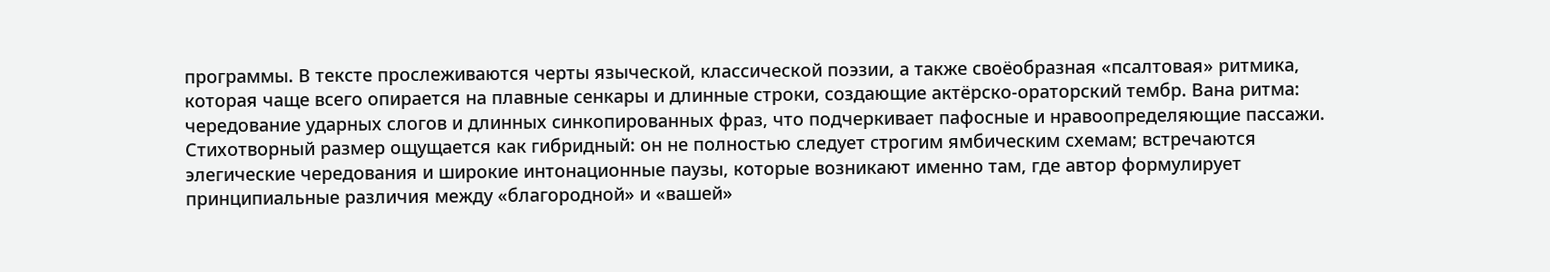программы. В тексте прослеживаются черты языческой, классической поэзии, а также своёобразная «псалтовая» ритмика, которая чаще всего опирается на плавные сенкары и длинные строки, создающие актёрско-ораторский тембр. Вана ритма: чередование ударных слогов и длинных синкопированных фраз, что подчеркивает пафосные и нравоопределяющие пассажи. Стихотворный размер ощущается как гибридный: он не полностью следует строгим ямбическим схемам; встречаются элегические чередования и широкие интонационные паузы, которые возникают именно там, где автор формулирует принципиальные различия между «благородной» и «вашей»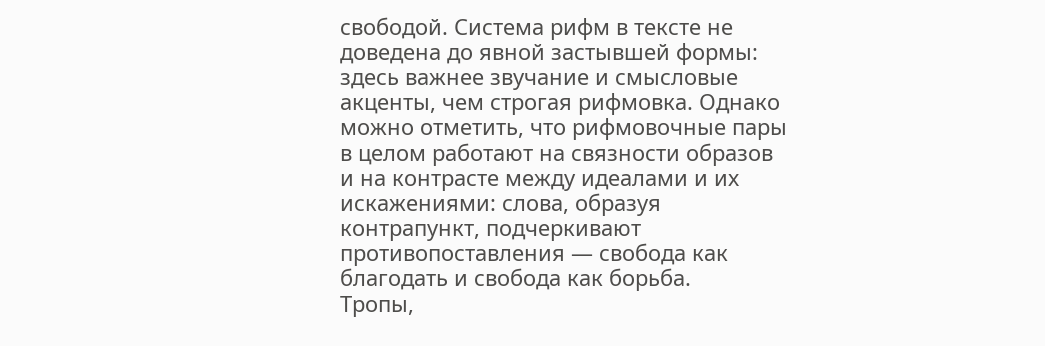свободой. Система рифм в тексте не доведена до явной застывшей формы: здесь важнее звучание и смысловые акценты, чем строгая рифмовка. Однако можно отметить, что рифмовочные пары в целом работают на связности образов и на контрасте между идеалами и их искажениями: слова, образуя контрапункт, подчеркивают противопоставления — свобода как благодать и свобода как борьба.
Тропы,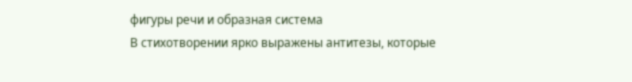фигуры речи и образная система
В стихотворении ярко выражены антитезы, которые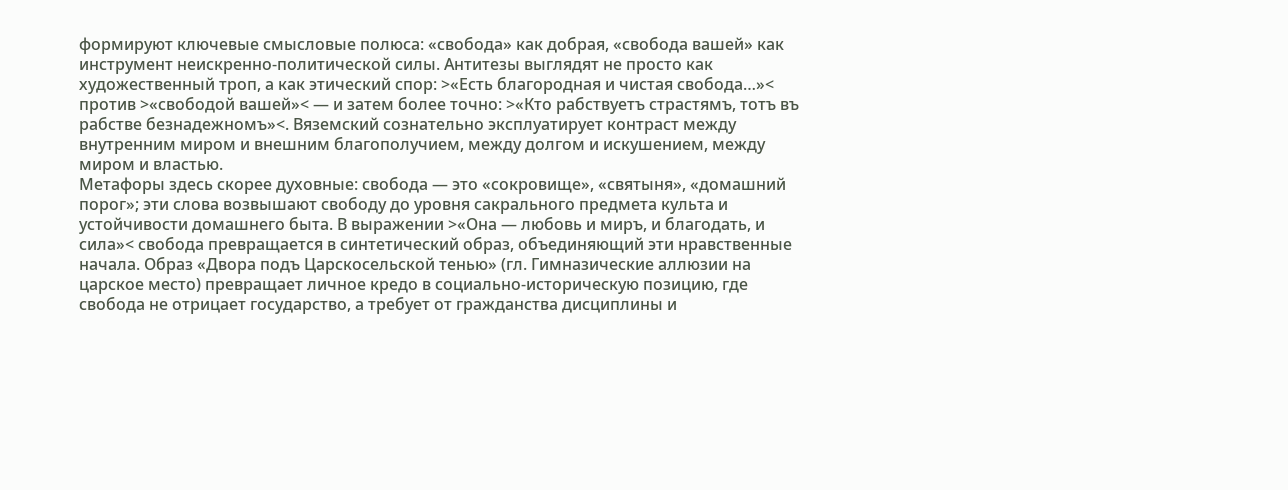формируют ключевые смысловые полюса: «свобода» как добрая, «свобода вашей» как инструмент неискренно-политической силы. Антитезы выглядят не просто как художественный троп, а как этический спор: >«Есть благородная и чистая свобода…»< против >«свободой вашей»< — и затем более точно: >«Кто рабствуетъ страстямъ, тотъ въ рабстве безнадежномъ»<. Вяземский сознательно эксплуатирует контраст между внутренним миром и внешним благополучием, между долгом и искушением, между миром и властью.
Метафоры здесь скорее духовные: свобода — это «сокровище», «святыня», «домашний порог»; эти слова возвышают свободу до уровня сакрального предмета культа и устойчивости домашнего быта. В выражении >«Она — любовь и миръ, и благодать, и сила»< свобода превращается в синтетический образ, объединяющий эти нравственные начала. Образ «Двора подъ Царскосельской тенью» (гл. Гимназические аллюзии на царское место) превращает личное кредо в социально-историческую позицию, где свобода не отрицает государство, а требует от гражданства дисциплины и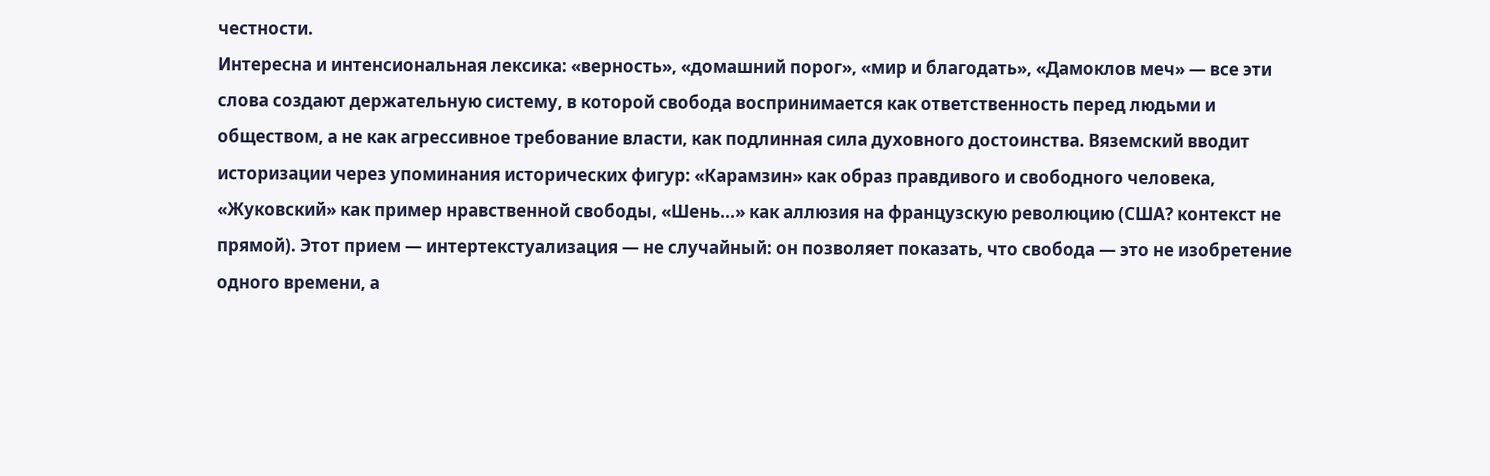честности.
Интересна и интенсиональная лексика: «верность», «домашний порог», «мир и благодать», «Дамоклов меч» — все эти слова создают держательную систему, в которой свобода воспринимается как ответственность перед людьми и обществом, а не как агрессивное требование власти, как подлинная сила духовного достоинства. Вяземский вводит историзации через упоминания исторических фигур: «Карамзин» как образ правдивого и свободного человека, «Жуковский» как пример нравственной свободы, «Шень...» как аллюзия на французскую революцию (США? контекст не прямой). Этот прием — интертекстуализация — не случайный: он позволяет показать, что свобода — это не изобретение одного времени, а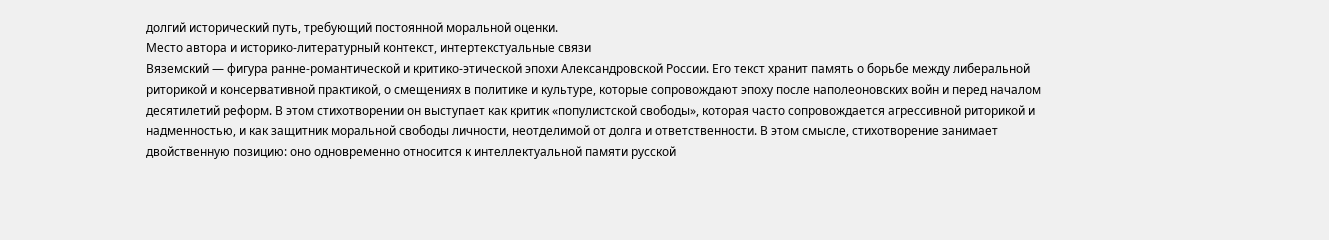долгий исторический путь, требующий постоянной моральной оценки.
Место автора и историко-литературный контекст, интертекстуальные связи
Вяземский — фигура ранне-романтической и критико-этической эпохи Александровской России. Его текст хранит память о борьбе между либеральной риторикой и консервативной практикой, о смещениях в политике и культуре, которые сопровождают эпоху после наполеоновских войн и перед началом десятилетий реформ. В этом стихотворении он выступает как критик «популистской свободы», которая часто сопровождается агрессивной риторикой и надменностью, и как защитник моральной свободы личности, неотделимой от долга и ответственности. В этом смысле, стихотворение занимает двойственную позицию: оно одновременно относится к интеллектуальной памяти русской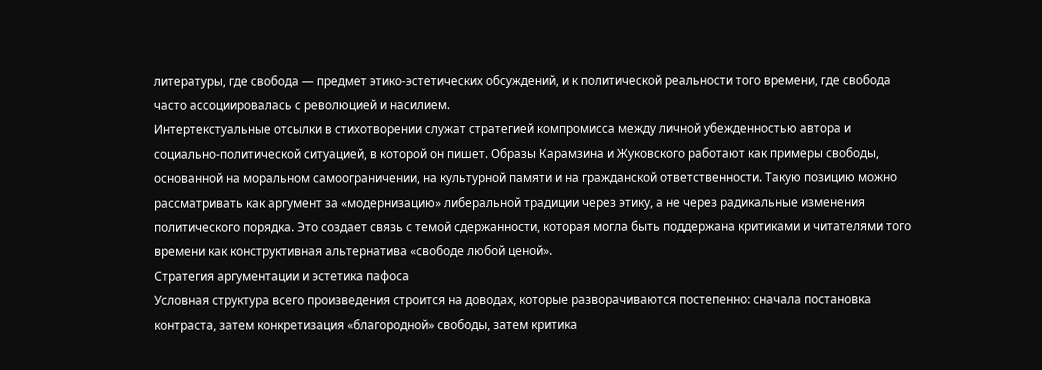литературы, где свобода — предмет этико-эстетических обсуждений, и к политической реальности того времени, где свобода часто ассоциировалась с революцией и насилием.
Интертекстуальные отсылки в стихотворении служат стратегией компромисса между личной убежденностью автора и социально-политической ситуацией, в которой он пишет. Образы Карамзина и Жуковского работают как примеры свободы, основанной на моральном самоограничении, на культурной памяти и на гражданской ответственности. Такую позицию можно рассматривать как аргумент за «модернизацию» либеральной традиции через этику, а не через радикальные изменения политического порядка. Это создает связь с темой сдержанности, которая могла быть поддержана критиками и читателями того времени как конструктивная альтернатива «свободе любой ценой».
Стратегия аргументации и эстетика пафоса
Условная структура всего произведения строится на доводах, которые разворачиваются постепенно: сначала постановка контраста, затем конкретизация «благородной» свободы, затем критика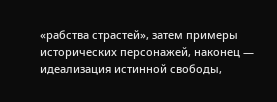«рабства страстей», затем примеры исторических персонажей, наконец — идеализация истинной свободы,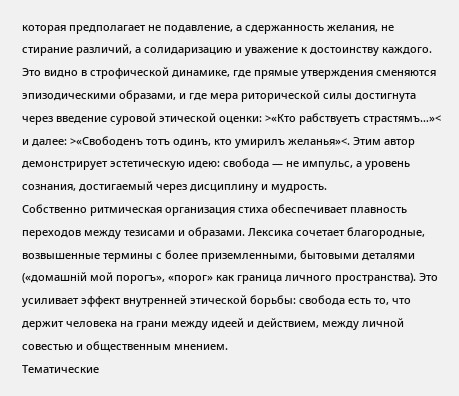которая предполагает не подавление, а сдержанность желания, не стирание различий, а солидаризацию и уважение к достоинству каждого. Это видно в строфической динамике, где прямые утверждения сменяются эпизодическими образами, и где мера риторической силы достигнута через введение суровой этической оценки: >«Кто рабствуетъ страстямъ…»< и далее: >«Свободенъ тотъ одинъ, кто умирилъ желанья»<. Этим автор демонстрирует эстетическую идею: свобода — не импульс, а уровень сознания, достигаемый через дисциплину и мудрость.
Собственно ритмическая организация стиха обеспечивает плавность переходов между тезисами и образами. Лексика сочетает благородные, возвышенные термины с более приземленными, бытовыми деталями («домашній мой порогъ», «порог» как граница личного пространства). Это усиливает эффект внутренней этической борьбы: свобода есть то, что держит человека на грани между идеей и действием, между личной совестью и общественным мнением.
Тематические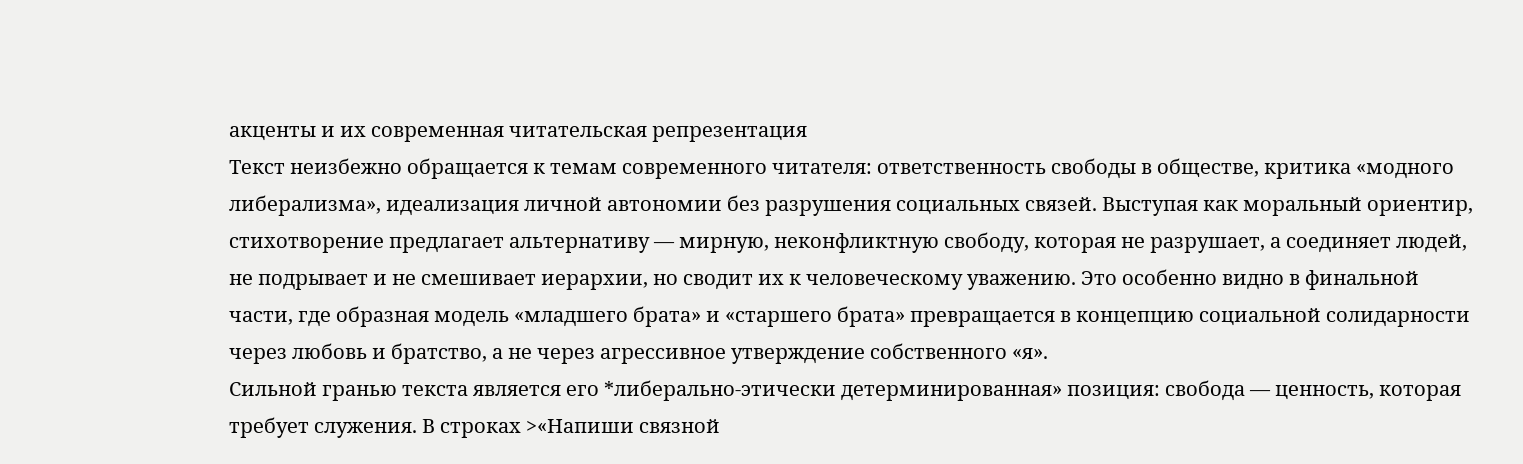акценты и их современная читательская репрезентация
Текст неизбежно обращается к темам современного читателя: ответственность свободы в обществе, критика «модного либерализма», идеализация личной автономии без разрушения социальных связей. Выступая как моральный ориентир, стихотворение предлагает альтернативу — мирную, неконфликтную свободу, которая не разрушает, а соединяет людей, не подрывает и не смешивает иерархии, но сводит их к человеческому уважению. Это особенно видно в финальной части, где образная модель «младшего брата» и «старшего брата» превращается в концепцию социальной солидарности через любовь и братство, а не через агрессивное утверждение собственного «я».
Сильной гранью текста является его *либерально-этически детерминированная» позиция: свобода — ценность, которая требует служения. В строках >«Напиши связной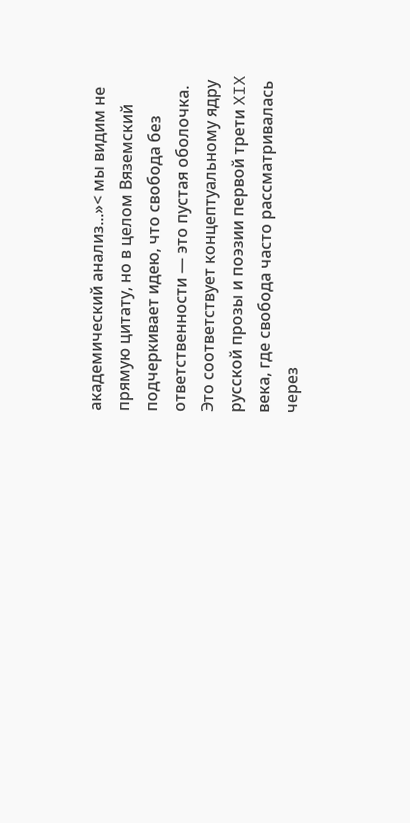академический анализ...»< мы видим не прямую цитату, но в целом Вяземский подчеркивает идею, что свобода без ответственности — это пустая оболочка. Это соответствует концептуальному ядру русской прозы и поэзии первой трети XIX века, где свобода часто рассматривалась через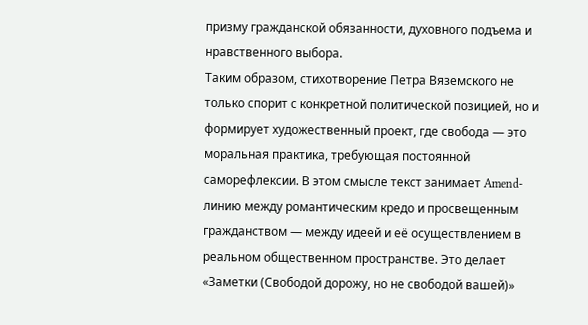призму гражданской обязанности, духовного подъема и нравственного выбора.
Таким образом, стихотворение Петра Вяземского не только спорит с конкретной политической позицией, но и формирует художественный проект, где свобода — это моральная практика, требующая постоянной саморефлексии. В этом смысле текст занимает Amend-линию между романтическим кредо и просвещенным гражданством — между идеей и её осуществлением в реальном общественном пространстве. Это делает «Заметки (Свободой дорожу, но не свободой вашей)»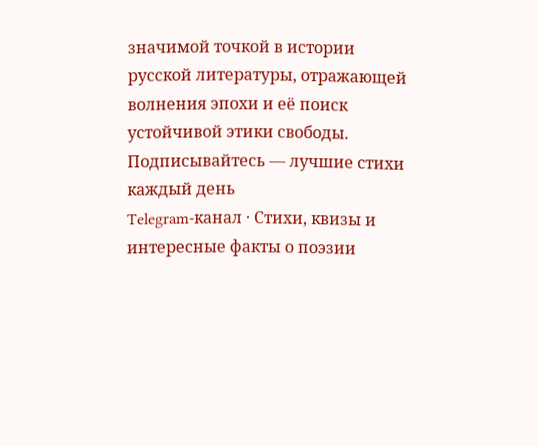значимой точкой в истории русской литературы, отражающей волнения эпохи и её поиск устойчивой этики свободы.
Подписывайтесь — лучшие стихи каждый день
Telegram-канал · Стихи, квизы и интересные факты о поэзии